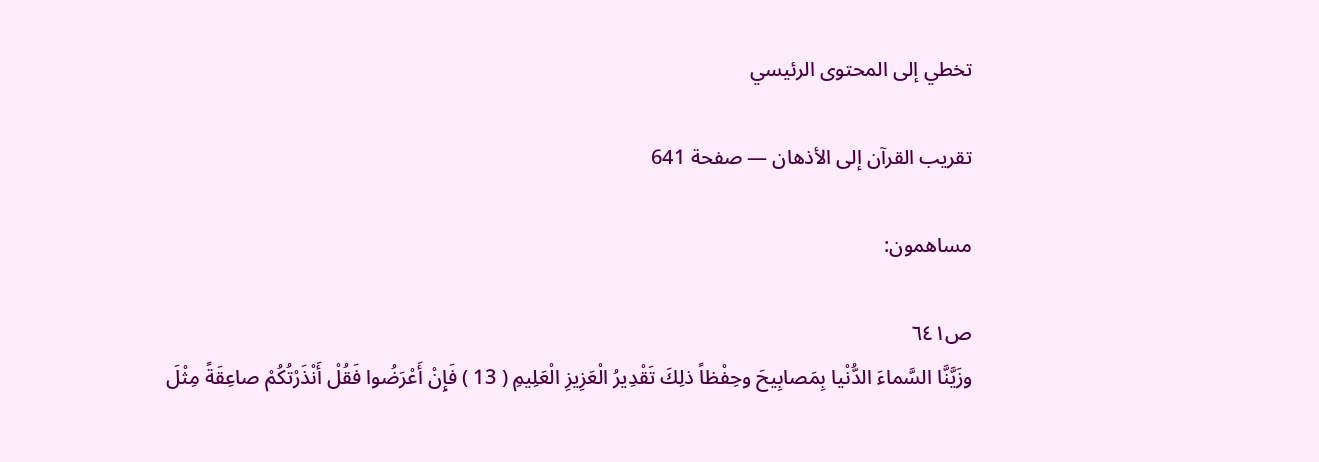تخطي إلى المحتوى الرئيسي

تقريب القرآن إلى الأذهان — صفحة 641

مساهمون:

ص٦٤١
وزَيَّنَّا السَّماءَ الدُّنْيا بِمَصابِيحَ وحِفْظاً ذلِكَ تَقْدِيرُ الْعَزِيزِ الْعَلِيمِ ( 13 ) فَإِنْ أَعْرَضُوا فَقُلْ أَنْذَرْتُكُمْ صاعِقَةً مِثْلَ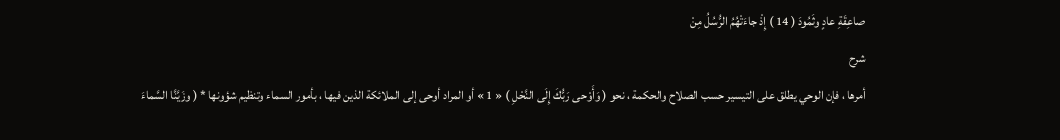صاعِقَةِ عادٍ وثَمُودَ ( 14 ) إِذْ جاءَتْهُمُ الرُّسُلُ مِنْ
شرح
أمرها ، فإن الوحي يطلق على التيسير حسب الصلاح والحكمة ، نحو ( وَأَوْحى رَبُّكَ إِلَى النَّحْلِ ) « 1 » أو المراد أوحى إلى الملائكة الذين فيها ، بأمور السماء وتنظيم شؤونها * ( وزَيَّنَّا السَّماءَ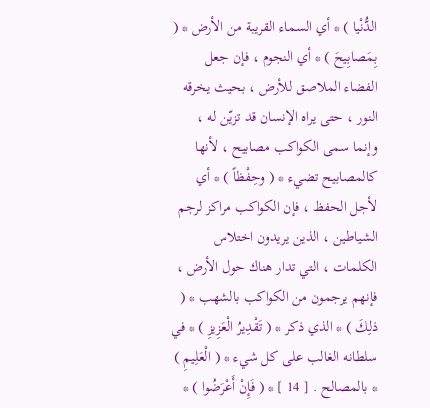الدُّنْيا ) * أي السماء القريبة من الأرض * ( بِمَصابِيحَ ) * أي النجوم ، فإن جعل الفضاء الملاصق للأرض ، بحيث يخرقه النور ، حتى يراه الإنسان قد تزيّن له ، وإنما سمى الكواكب مصابيح ، لأنها كالمصابيح تضيء * ( وحِفْظاً ) * أي لأجل الحفظ ، فإن الكواكب مراكز لرجم الشياطين ، الذين يريدون اختلاس الكلمات ، التي تدار هناك حول الأرض ، فإنهم يرجمون من الكواكب بالشهب * ( ذلِكَ ) * الذي ذكر * ( تَقْدِيرُ الْعَزِيزِ ) * في سلطانه الغالب على كل شيء * ( الْعَلِيمِ ) * بالمصالح . [ 14 ] * ( فَإِنْ أَعْرَضُوا ) *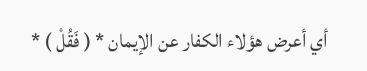أي أعرض هؤلاء الكفار عن الإيمان * ( فَقُلْ ) *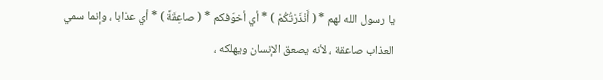يا رسول الله لهم * ( أَنْذَرْتُكُمْ ) * أي أخوّفكم * ( صاعِقَةً ) * أي عذابا ، وإنما سمي العذاب صاعقة ، لأنه يصعق الإنسان ويهلكه ،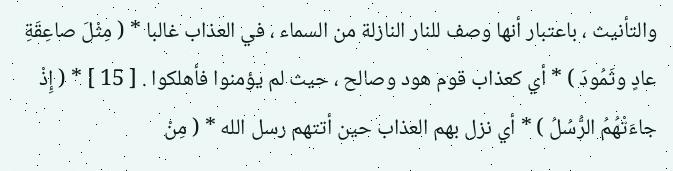والتأنيث ، باعتبار أنها وصف للنار النازلة من السماء ، في العذاب غالبا * ( مِثْلَ صاعِقَةِ عادٍ وثَمُودَ ) * أي كعذاب قوم هود وصالح ، حيث لم يؤمنوا فأهلكوا . [ 15 ] * ( إِذْ جاءَتْهُمُ الرُّسُلُ ) * أي نزل بهم العذاب حين أتتهم رسل الله * ( مِنْ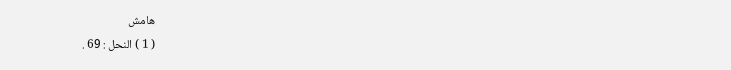هامش
( 1 ) النحل : 69 .